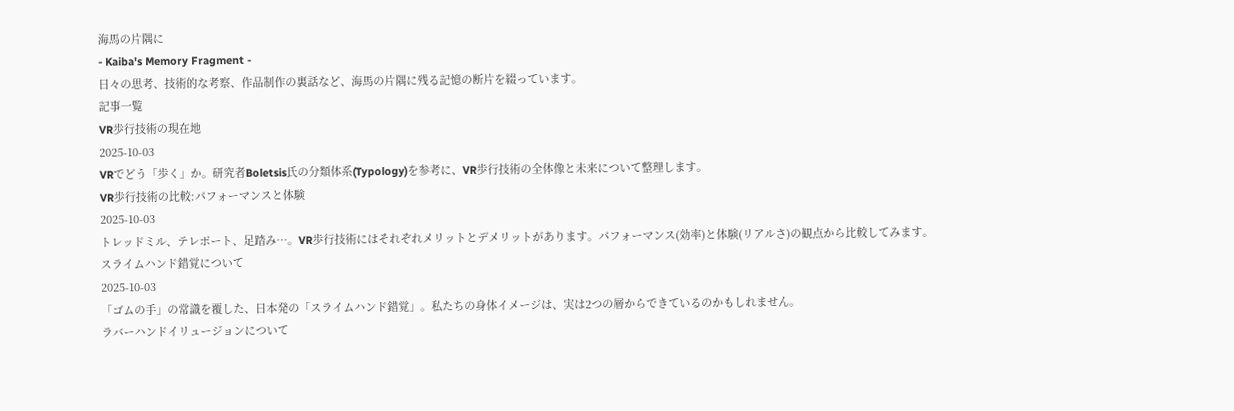海馬の片隅に
- Kaiba's Memory Fragment -
日々の思考、技術的な考察、作品制作の裏話など、海馬の片隅に残る記憶の断片を綴っています。
記事一覧
VR歩行技術の現在地
2025-10-03
VRでどう「歩く」か。研究者Boletsis氏の分類体系(Typology)を参考に、VR歩行技術の全体像と未来について整理します。
VR歩行技術の比較:パフォーマンスと体験
2025-10-03
トレッドミル、テレポート、足踏み…。VR歩行技術にはそれぞれメリットとデメリットがあります。パフォーマンス(効率)と体験(リアルさ)の観点から比較してみます。
スライムハンド錯覚について
2025-10-03
「ゴムの手」の常識を覆した、日本発の「スライムハンド錯覚」。私たちの身体イメージは、実は2つの層からできているのかもしれません。
ラバーハンドイリュージョンについて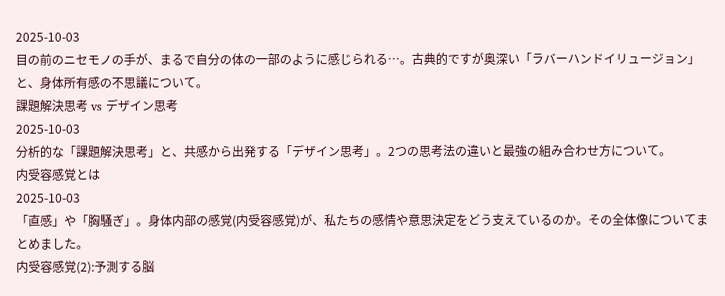2025-10-03
目の前のニセモノの手が、まるで自分の体の一部のように感じられる…。古典的ですが奥深い「ラバーハンドイリュージョン」と、身体所有感の不思議について。
課題解決思考 vs デザイン思考
2025-10-03
分析的な「課題解決思考」と、共感から出発する「デザイン思考」。2つの思考法の違いと最強の組み合わせ方について。
内受容感覚とは
2025-10-03
「直感」や「胸騒ぎ」。身体内部の感覚(内受容感覚)が、私たちの感情や意思決定をどう支えているのか。その全体像についてまとめました。
内受容感覚(2):予測する脳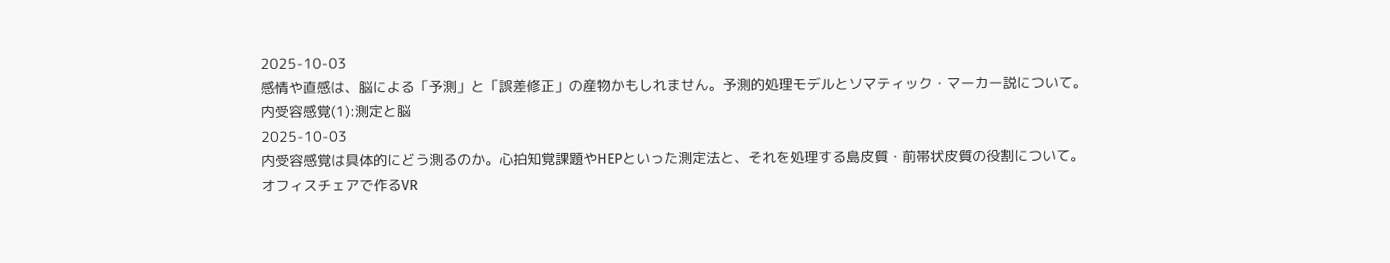2025-10-03
感情や直感は、脳による「予測」と「誤差修正」の産物かもしれません。予測的処理モデルとソマティック・マーカー説について。
内受容感覚(1):測定と脳
2025-10-03
内受容感覚は具体的にどう測るのか。心拍知覚課題やHEPといった測定法と、それを処理する島皮質・前帯状皮質の役割について。
オフィスチェアで作るVR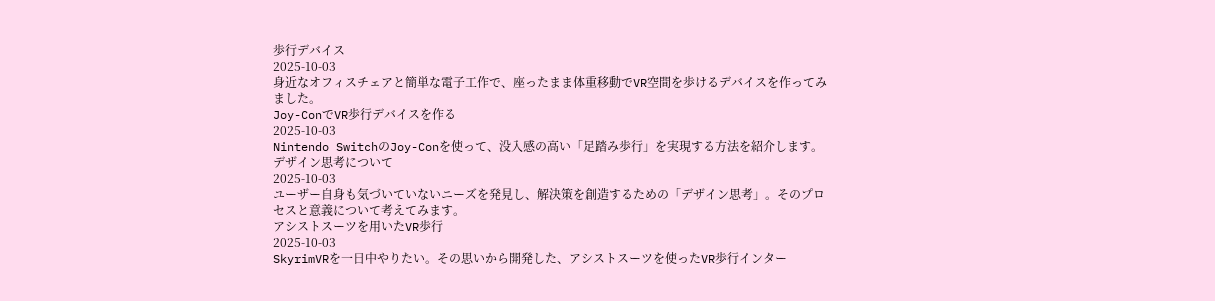歩行デバイス
2025-10-03
身近なオフィスチェアと簡単な電子工作で、座ったまま体重移動でVR空間を歩けるデバイスを作ってみました。
Joy-ConでVR歩行デバイスを作る
2025-10-03
Nintendo SwitchのJoy-Conを使って、没入感の高い「足踏み歩行」を実現する方法を紹介します。
デザイン思考について
2025-10-03
ユーザー自身も気づいていないニーズを発見し、解決策を創造するための「デザイン思考」。そのプロセスと意義について考えてみます。
アシストスーツを用いたVR歩行
2025-10-03
SkyrimVRを一日中やりたい。その思いから開発した、アシストスーツを使ったVR歩行インター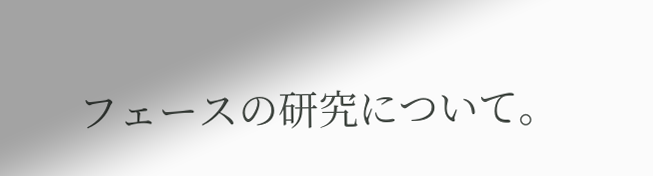フェースの研究について。